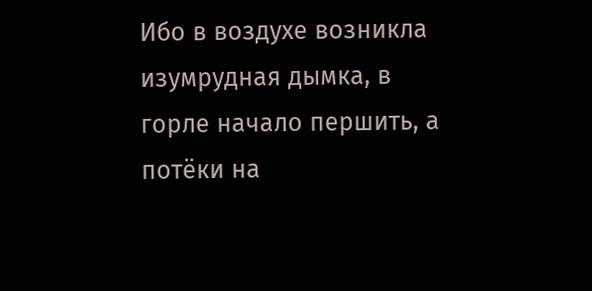Ибо в воздухе возникла изумрудная дымка, в горле начало першить, а потёки на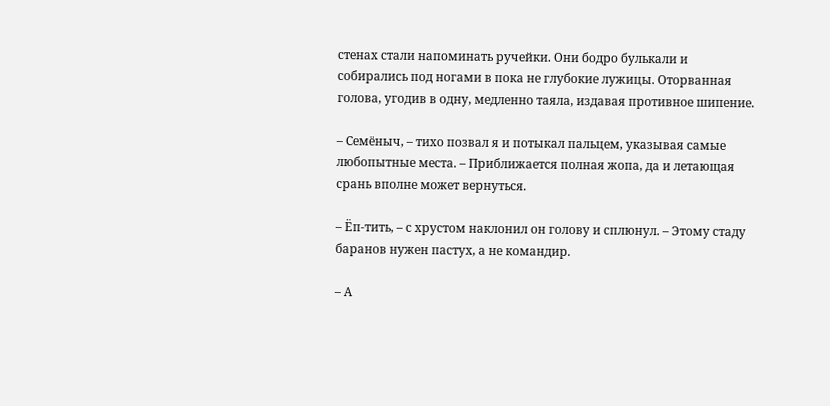стенах стали напоминать ручейки. Они бодро булькали и собирались под ногами в пока не глубокие лужицы. Оторванная голова, угодив в одну, медленно таяла, издавая противное шипение.

– Семёныч, – тихо позвал я и потыкал пальцем, указывая самые любопытные места. – Приближается полная жопа, да и летающая срань вполне может вернуться.

– Ёп-тить, – с хрустом наклонил он голову и сплюнул. – Этому стаду баранов нужен пастух, а не командир.

– А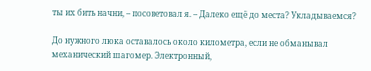ты их бить начни, – посоветовал я. – Далеко ещё до места? Укладываемся?

До нужного люка оставалось около километра, если не обманывал механический шагомер. Электронный,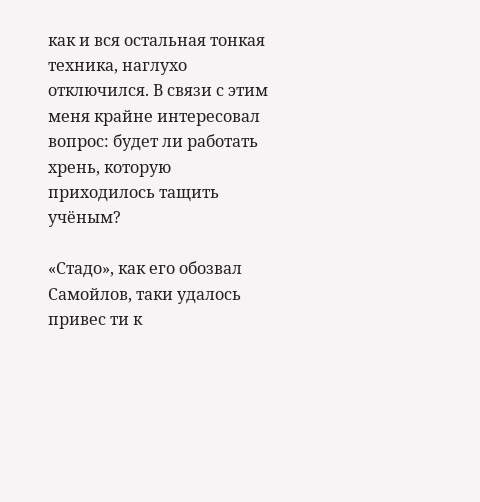как и вся остальная тонкая техника, наглухо отключился. В связи с этим меня крайне интересовал вопрос: будет ли работать хрень, которую приходилось тащить учёным?

«Стадо», как его обозвал Самойлов, таки удалось привес ти к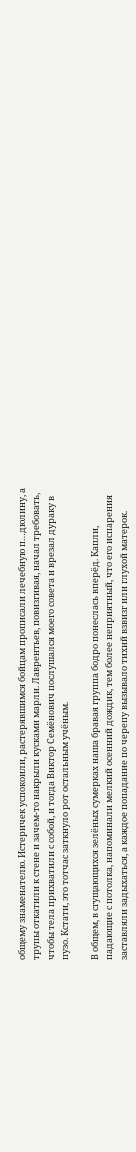общему знаменателю. Истеричек успокоили, растерявшимся бойцам прописали лечебную п…дюлину, а трупы откатили к стене и зачем-то накрыли кусками марли. Лаврентьев, повизгивая, начал требовать, чтобы тела прихватили с собой, и тогда Виктор Семёнович послушался моего совета и врезал дураку в пузо. Кстати, это тотчас заткнуло рот остальным учёным.

В общем, в сгущающихся зелёных сумерках наша бравая группа бодро понеслась вперёд. Капли, падающие с потолка, напоминали мелкий осенний дождик, тем более неприятный, что его испарения заставляли задыхаться, а каждое попадание по черепу вызывало тихий взвизг или глухой матерок.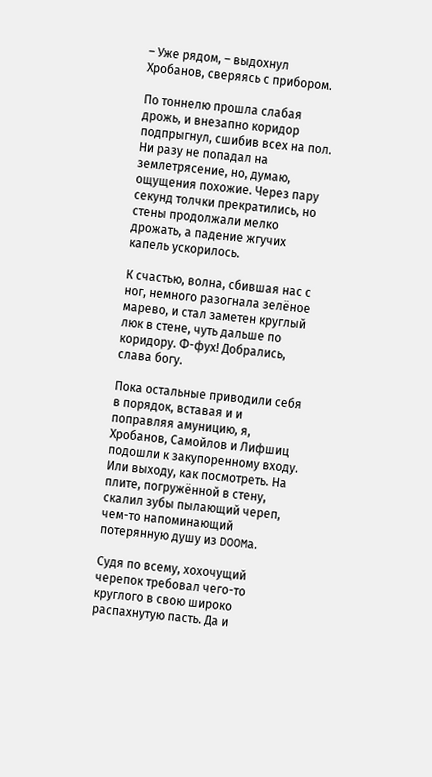– Уже рядом, – выдохнул Хробанов, сверяясь с прибором.

По тоннелю прошла слабая дрожь, и внезапно коридор подпрыгнул, сшибив всех на пол. Ни разу не попадал на землетрясение, но, думаю, ощущения похожие. Через пару секунд толчки прекратились, но стены продолжали мелко дрожать, а падение жгучих капель ускорилось.

К счастью, волна, сбившая нас с ног, немного разогнала зелёное марево, и стал заметен круглый люк в стене, чуть дальше по коридору. Ф-фух! Добрались, слава богу.

Пока остальные приводили себя в порядок, вставая и и поправляя амуницию, я, Хробанов, Самойлов и Лифшиц подошли к закупоренному входу. Или выходу, как посмотреть. На плите, погружённой в стену, скалил зубы пылающий череп, чем-то напоминающий потерянную душу из DOOMа.

Судя по всему, хохочущий черепок требовал чего-то круглого в свою широко распахнутую пасть. Да и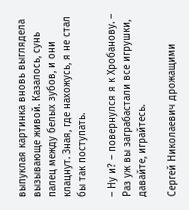выпуклая картинка вновь выглядела вызывающе живой. Казалось, сунь палец между белых зубов, и они клацнут. Зная, где нахожусь, я не стал бы так поступать.

– Ну и? – повернулся я к Хробанову. – Раз уж вы заграбастали все игрушки, давайте, играйтесь.

Сергей Николаевич дрожащими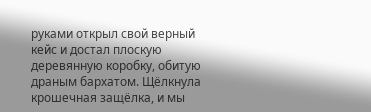руками открыл свой верный кейс и достал плоскую деревянную коробку, обитую драным бархатом. Щёлкнула крошечная защёлка, и мы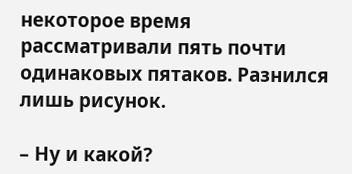некоторое время рассматривали пять почти одинаковых пятаков. Разнился лишь рисунок.

– Ну и какой?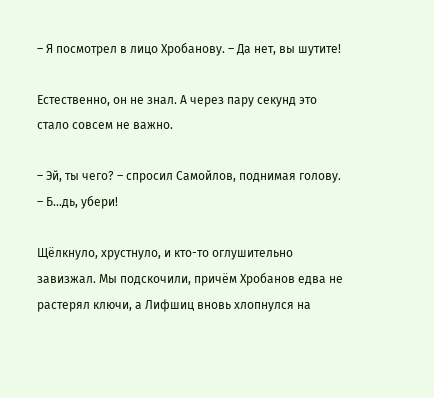– Я посмотрел в лицо Хробанову. – Да нет, вы шутите!

Естественно, он не знал. А через пару секунд это стало совсем не важно.

– Эй, ты чего? – спросил Самойлов, поднимая голову. – Б…дь, убери!

Щёлкнуло, хрустнуло, и кто-то оглушительно завизжал. Мы подскочили, причём Хробанов едва не растерял ключи, а Лифшиц вновь хлопнулся на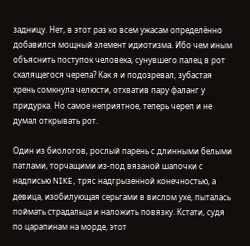задницу. Нет, в этот раз ко всем ужасам определённо добавился мощный элемент идиотизма. Ибо чем иным объяснить поступок человека, сунувшего палец в рот скалящегося черепа? Как я и подозревал, зубастая хрень сомкнула челюсти, отхватив пару фаланг у придурка. Но самое неприятное, теперь череп и не думал открывать рот.

Один из биологов, рослый парень с длинными белыми патлами, торчащими из-под вязаной шапочки с надписью NIKE, тряс надгрызенной конечностью, а девица, изобилующая серьгами в вислом ухе, пыталась поймать страдальца и наложить повязку. Кстати, судя по царапинам на морде, этот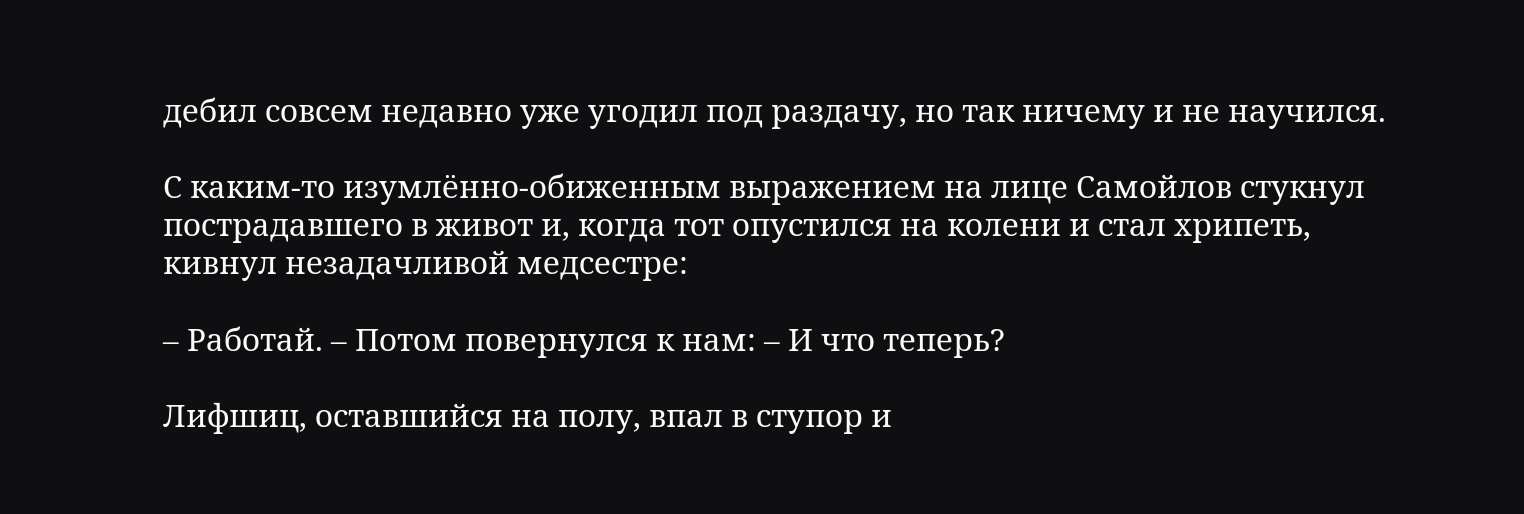дебил совсем недавно уже угодил под раздачу, но так ничему и не научился.

С каким-то изумлённо-обиженным выражением на лице Самойлов стукнул пострадавшего в живот и, когда тот опустился на колени и стал хрипеть, кивнул незадачливой медсестре:

– Работай. – Потом повернулся к нам: – И что теперь?

Лифшиц, оставшийся на полу, впал в ступор и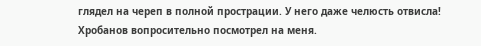глядел на череп в полной прострации. У него даже челюсть отвисла! Хробанов вопросительно посмотрел на меня.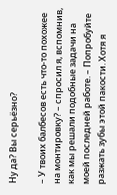Ну да? Вы серьёзно?

– У твоих балбесов есть что-то похожее на монтировку? – спросил я, вспомнив, как мы решали подобные задачи на моей последней работе. – Попробуйте разжать зубы этой пакости. Хотя я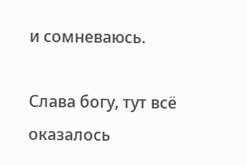и сомневаюсь.

Слава богу, тут всё оказалось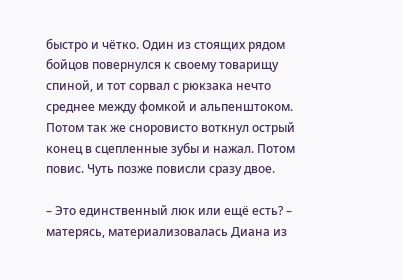быстро и чётко. Один из стоящих рядом бойцов повернулся к своему товарищу спиной, и тот сорвал с рюкзака нечто среднее между фомкой и альпенштоком. Потом так же сноровисто воткнул острый конец в сцепленные зубы и нажал. Потом повис. Чуть позже повисли сразу двое.

– Это единственный люк или ещё есть? – матерясь, материализовалась Диана из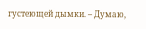густеющей дымки. – Думаю,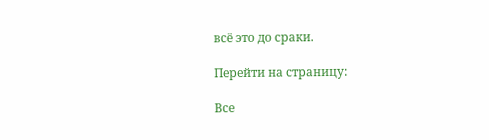всё это до сраки.

Перейти на страницу:

Все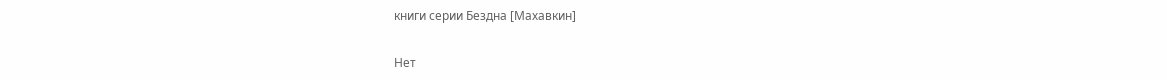книги серии Бездна [Махавкин]

Нет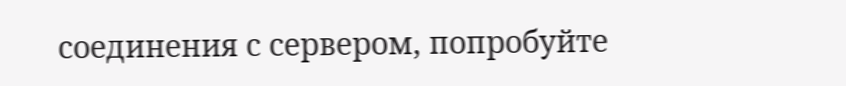соединения с сервером, попробуйте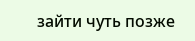зайти чуть позже